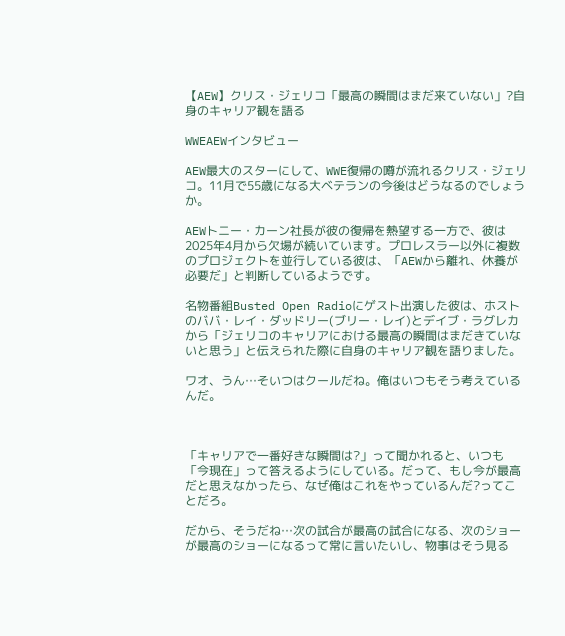【AEW】クリス・ジェリコ「最高の瞬間はまだ来ていない」?自身のキャリア観を語る

WWEAEWインタビュー

AEW最大のスターにして、WWE復帰の噂が流れるクリス・ジェリコ。11月で55歳になる大ベテランの今後はどうなるのでしょうか。

AEWトニー・カーン社長が彼の復帰を熱望する一方で、彼は2025年4月から欠場が続いています。プロレスラー以外に複数のプロジェクトを並行している彼は、「AEWから離れ、休養が必要だ」と判断しているようです。

名物番組Busted Open Radioにゲスト出演した彼は、ホストのババ・レイ・ダッドリー(ブリー・レイ)とデイブ・ラグレカから「ジェリコのキャリアにおける最高の瞬間はまだきていないと思う」と伝えられた際に自身のキャリア観を語りました。

ワオ、うん…そいつはクールだね。俺はいつもそう考えているんだ。



「キャリアで一番好きな瞬間は?」って聞かれると、いつも「今現在」って答えるようにしている。だって、もし今が最高だと思えなかったら、なぜ俺はこれをやっているんだ?ってことだろ。

だから、そうだね…次の試合が最高の試合になる、次のショーが最高のショーになるって常に言いたいし、物事はそう見る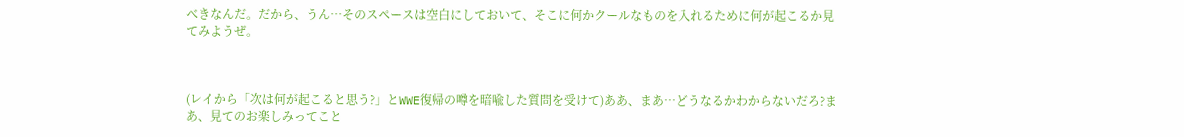べきなんだ。だから、うん…そのスペースは空白にしておいて、そこに何かクールなものを入れるために何が起こるか見てみようぜ。



(レイから「次は何が起こると思う?」とWWE復帰の噂を暗喩した質問を受けて)ああ、まあ…どうなるかわからないだろ?まあ、見てのお楽しみってこと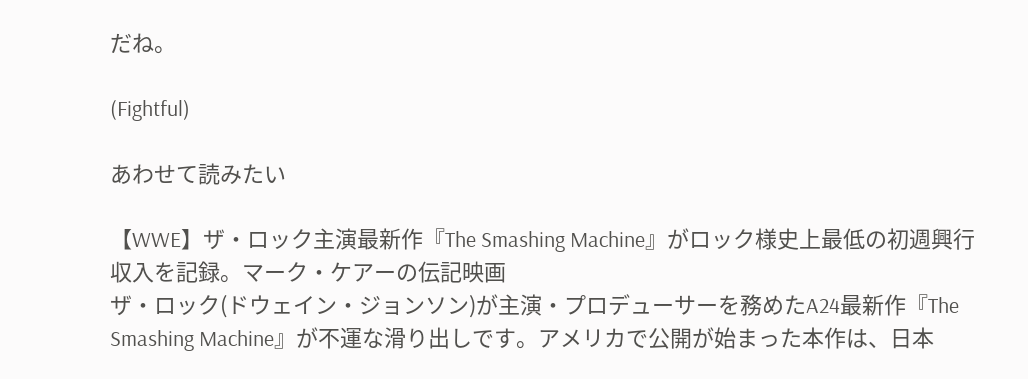だね。

(Fightful)

あわせて読みたい

【WWE】ザ・ロック主演最新作『The Smashing Machine』がロック様史上最低の初週興行収入を記録。マーク・ケアーの伝記映画
ザ・ロック(ドウェイン・ジョンソン)が主演・プロデューサーを務めたA24最新作『The Smashing Machine』が不運な滑り出しです。アメリカで公開が始まった本作は、日本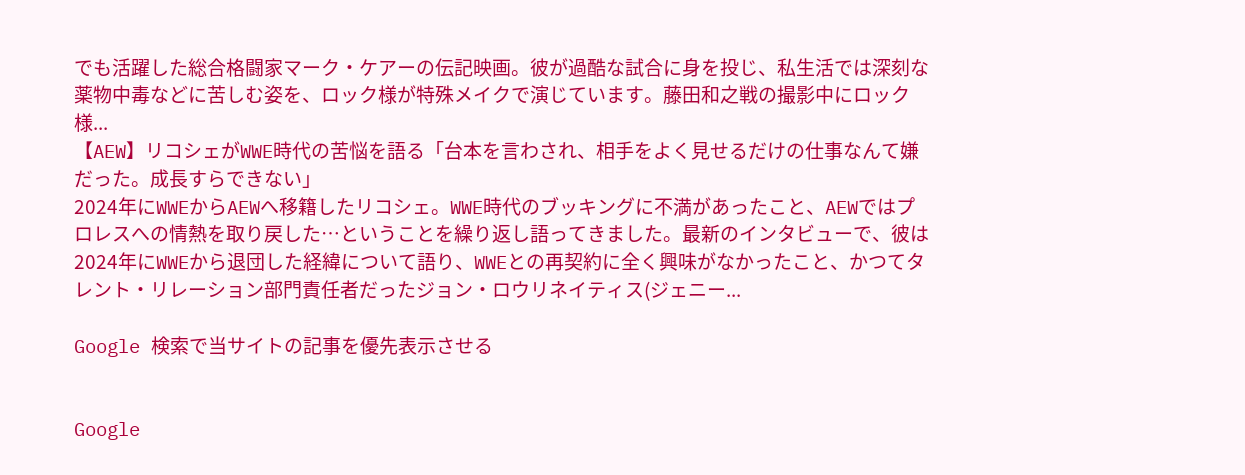でも活躍した総合格闘家マーク・ケアーの伝記映画。彼が過酷な試合に身を投じ、私生活では深刻な薬物中毒などに苦しむ姿を、ロック様が特殊メイクで演じています。藤田和之戦の撮影中にロック様...
【AEW】リコシェがWWE時代の苦悩を語る「台本を言わされ、相手をよく見せるだけの仕事なんて嫌だった。成長すらできない」
2024年にWWEからAEWへ移籍したリコシェ。WWE時代のブッキングに不満があったこと、AEWではプロレスへの情熱を取り戻した…ということを繰り返し語ってきました。最新のインタビューで、彼は2024年にWWEから退団した経緯について語り、WWEとの再契約に全く興味がなかったこと、かつてタレント・リレーション部門責任者だったジョン・ロウリネイティス(ジェニー...

Google 検索で当サイトの記事を優先表示させる


Google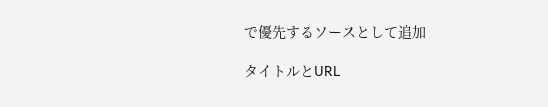で優先するソースとして追加

タイトルとURL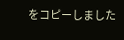をコピーしました